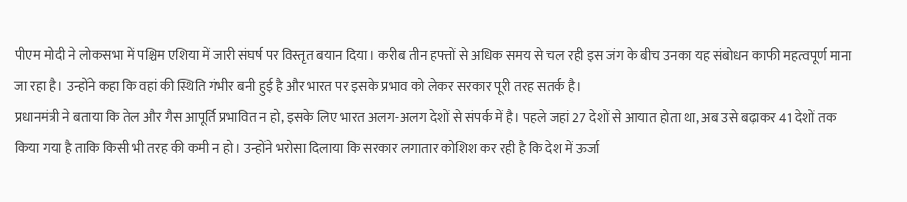पीएम मोदी ने लोकसभा में पश्चिम एशिया में जारी संघर्ष पर विस्तृत बयान दिया। करीब तीन हफ्तों से अधिक समय से चल रही इस जंग के बीच उनका यह संबोधन काफी महत्वपूर्ण माना जा रहा है। उन्होंने कहा कि वहां की स्थिति गंभीर बनी हुई है और भारत पर इसके प्रभाव को लेकर सरकार पूरी तरह सतर्क है।
प्रधानमंत्री ने बताया कि तेल और गैस आपूर्ति प्रभावित न हो, इसके लिए भारत अलग-अलग देशों से संपर्क में है। पहले जहां 27 देशों से आयात होता था, अब उसे बढ़ाकर 41 देशों तक किया गया है ताकि किसी भी तरह की कमी न हो। उन्होंने भरोसा दिलाया कि सरकार लगातार कोशिश कर रही है कि देश में ऊर्जा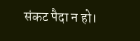संकट पैदा न हो।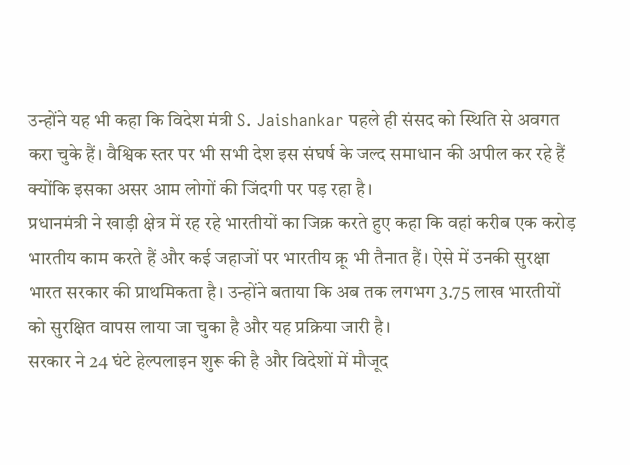उन्होंने यह भी कहा कि विदेश मंत्री S. Jaishankar पहले ही संसद को स्थिति से अवगत करा चुके हैं। वैश्विक स्तर पर भी सभी देश इस संघर्ष के जल्द समाधान की अपील कर रहे हैं क्योंकि इसका असर आम लोगों की जिंदगी पर पड़ रहा है।
प्रधानमंत्री ने खाड़ी क्षेत्र में रह रहे भारतीयों का जिक्र करते हुए कहा कि वहां करीब एक करोड़ भारतीय काम करते हैं और कई जहाजों पर भारतीय क्रू भी तैनात हैं। ऐसे में उनकी सुरक्षा भारत सरकार की प्राथमिकता है। उन्होंने बताया कि अब तक लगभग 3.75 लाख भारतीयों को सुरक्षित वापस लाया जा चुका है और यह प्रक्रिया जारी है।
सरकार ने 24 घंटे हेल्पलाइन शुरू की है और विदेशों में मौजूद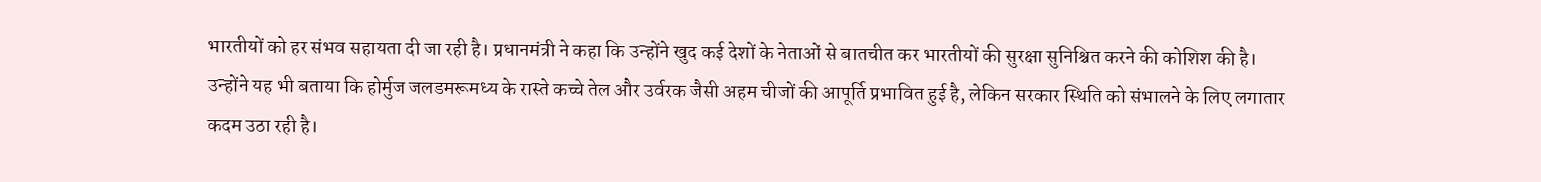भारतीयों को हर संभव सहायता दी जा रही है। प्रधानमंत्री ने कहा कि उन्होंने खुद कई देशों के नेताओं से बातचीत कर भारतीयों की सुरक्षा सुनिश्चित करने की कोशिश की है।
उन्होंने यह भी बताया कि होर्मुज जलडमरूमध्य के रास्ते कच्चे तेल और उर्वरक जैसी अहम चीजों की आपूर्ति प्रभावित हुई है, लेकिन सरकार स्थिति को संभालने के लिए लगातार कदम उठा रही है।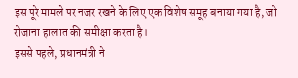इस पूरे मामले पर नजर रखने के लिए एक विशेष समूह बनाया गया है, जो रोजाना हालात की समीक्षा करता है।
इससे पहले, प्रधानमंत्री ने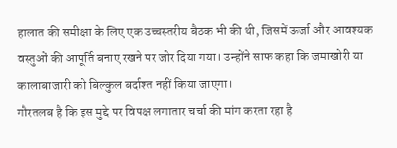हालात की समीक्षा के लिए एक उच्चस्तरीय बैठक भी की थी, जिसमें ऊर्जा और आवश्यक वस्तुओं की आपूर्ति बनाए रखने पर जोर दिया गया। उन्होंने साफ कहा कि जमाखोरी या कालाबाजारी को बिल्कुल बर्दाश्त नहीं किया जाएगा।
गौरतलब है कि इस मुद्दे पर विपक्ष लगातार चर्चा की मांग करता रहा है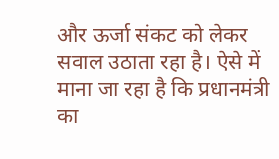और ऊर्जा संकट को लेकर सवाल उठाता रहा है। ऐसे में माना जा रहा है कि प्रधानमंत्री का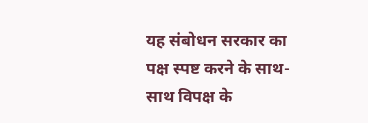यह संबोधन सरकार का पक्ष स्पष्ट करने के साथ-साथ विपक्ष के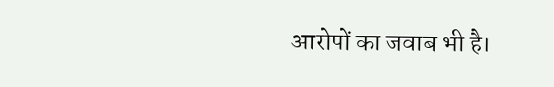आरोपों का जवाब भी है।